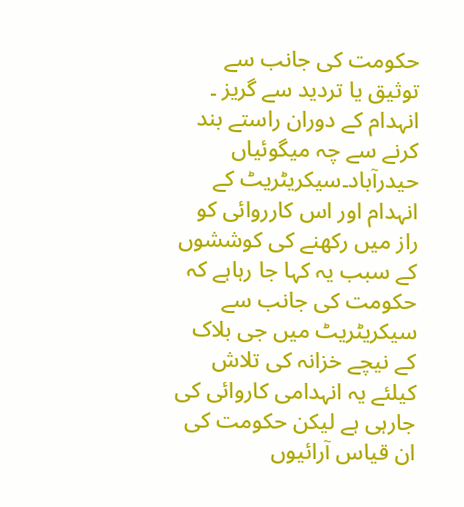حکومت کی جانب سے توثیق یا تردید سے گریز ۔ انہدام کے دوران راستے بند کرنے سے چہ میگوئیاں
حیدرآباد۔سیکریٹریٹ کے انہدام اور اس کارروائی کو راز میں رکھنے کی کوششوں کے سبب یہ کہا جا رہاہے کہ حکومت کی جانب سے سیکریٹریٹ میں جی بلاک کے نیچے خزانہ کی تلاش کیلئے یہ انہدامی کاروائی کی جارہی ہے لیکن حکومت کی ان قیاس آرائیوں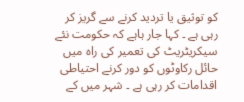کو توثیق یا تردید کرنے سے گریز کر رہی ہے ۔ کہا جار ہاہے کہ حکومت نئے سیکریٹریٹ کی تعمیر کی راہ میں حائل رکاوٹوں کو دور کرنے احتیاطی اقدامات کر رہی ہے ۔ شہر میں کے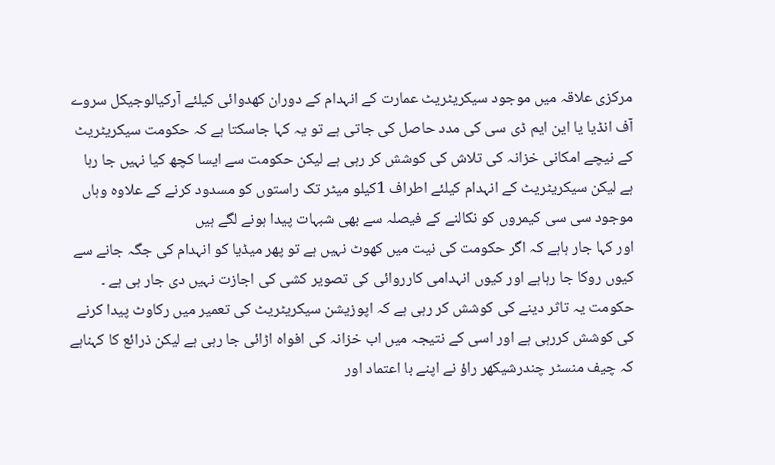مرکزی علاقہ میں موجود سیکریٹریٹ عمارت کے انہدام کے دوران کھدوائی کیلئے آرکیالوجیکل سروے آف انڈیا یا این ایم ڈی سی کی مدد حاصل کی جاتی ہے تو یہ کہا جاسکتا ہے کہ حکومت سیکریٹریٹ کے نیچے امکانی خزانہ کی تلاش کی کوشش کر رہی ہے لیکن حکومت سے ایسا کچھ کیا نہیں جا رہا ہے لیکن سیکریٹریٹ کے انہدام کیلئے اطراف 1کیلو میٹر تک راستوں کو مسدود کرنے کے علاوہ وہاں موجود سی سی کیمروں کو نکالنے کے فیصلہ سے بھی شبہات پیدا ہونے لگے ہیں
اور کہا جار ہاہے کہ اگر حکومت کی نیت میں کھوٹ نہیں ہے تو پھر میڈیا کو انہدام کی جگہ جانے سے کیوں روکا جا رہاہے اور کیوں انہدامی کارروائی کی تصویر کشی کی اجازت نہیں دی جار ہی ہے ۔ حکومت یہ تاثر دینے کی کوشش کر رہی ہے کہ اپوزیشن سیکریٹریٹ کی تعمیر میں رکاوٹ پیدا کرنے کی کوشش کررہی ہے اور اسی کے نتیجہ میں اب خزانہ کی افواہ اڑائی جا رہی ہے لیکن ذرائع کا کہناہے کہ چیف منسٹر چندرشیکھر راؤ نے اپنے با اعتماد اور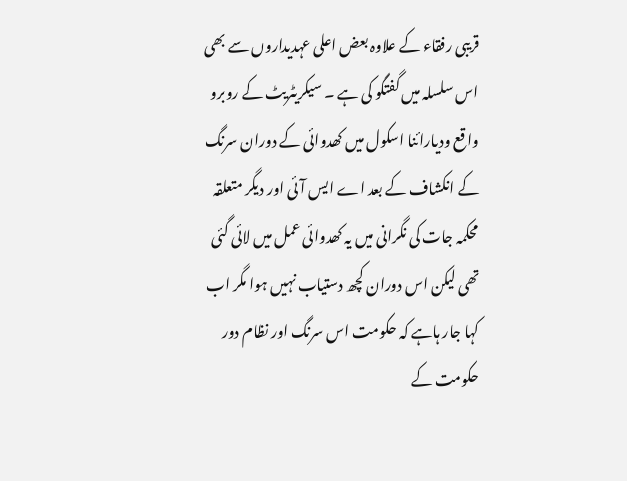قریبی رفقاء کے علاوہ بعض اعلی عہدیداروں سے بھی اس سلسلہ میں گفتگو کی ہے ۔ سیکریٹریٹ کے روبرو واقع ودیارائنا اسکول میں کھدوائی کے دوران سرنگ کے انکشاف کے بعد اے ایس آئی اور دیگر متعلقہ محکمہ جات کی نگرانی میں یہ کھدوائی عمل میں لائی گئی تھی لیکن اس دوران کچھ دستیاب نہیں ہوا مگر اب کہا جار ہاہے کہ حکومت اس سرنگ اور نظام دور حکومت کے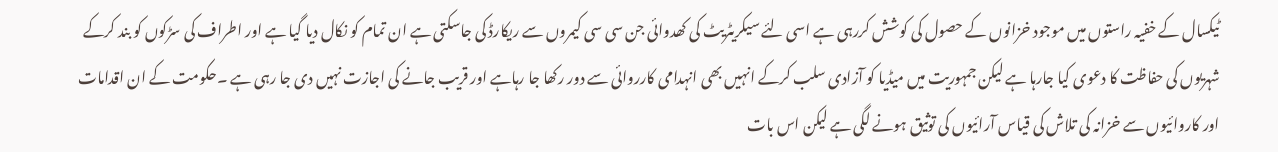ٹیکسال کے خفیہ راستوں میں موجود خزانوں کے حصول کی کوشش کررہی ہے اسی لئے سیکریٹریٹ کی کھدوائی جن سی سی کیمروں سے ریکارڈ کی جاسکتی ہے ان تمام کو نکال دیا گیا ہے اور اطراف کی سڑکوں کو بند کرکے شہریوں کی حفاظت کا دعوی کیا جارہا ہے لیکن جمہوریت میں میڈیا کو آزادی سلب کرکے انہیں بھی انہدامی کارروائی سے دور رکھا جا رہاہے اور قریب جانے کی اجازت نہیں دی جا رہی ہے ۔حکومت کے ان اقدامات اور کاروائیوں سے خزانہ کی تلاش کی قیاس آرائیوں کی توثیق ہونے لگی ہے لیکن اس بات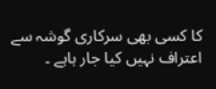کا کسی بھی سرکاری گوشہ سے اعتراف نہیں کیا جار ہاہے ۔